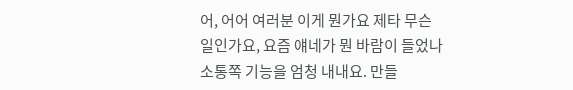어, 어어 여러분 이게 뭔가요 제타 무슨 일인가요, 요즘 얘네가 뭔 바람이 들었나 소통쪽 기능을 엄청 내내요. 만들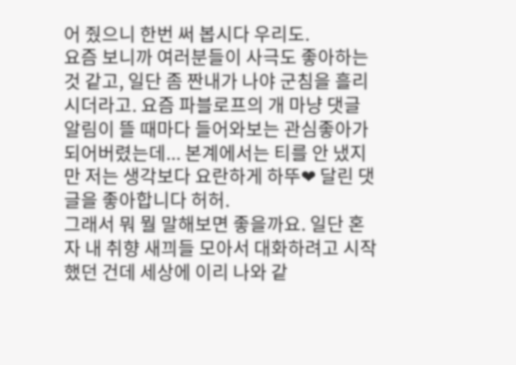어 줬으니 한번 써 봅시다 우리도.
요즘 보니까 여러분들이 사극도 좋아하는 것 같고, 일단 좀 짠내가 나야 군침을 흘리시더라고. 요즘 파블로프의 개 마냥 댓글 알림이 뜰 때마다 들어와보는 관심좋아가 되어버렸는데... 본계에서는 티를 안 냈지만 저는 생각보다 요란하게 하뚜❤ 달린 댓글을 좋아합니다 허허.
그래서 뭐 뭘 말해보면 좋을까요. 일단 혼자 내 취향 새끠들 모아서 대화하려고 시작했던 건데 세상에 이리 나와 같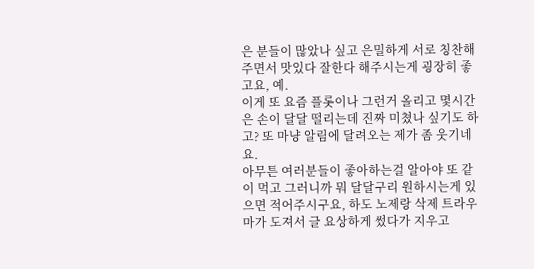은 분들이 많았나 싶고 은밀하게 서로 칭찬해 주면서 맛있다 잘한다 해주시는게 굉장히 좋고요, 예.
이게 또 요즘 플롯이나 그런거 올리고 몇시간은 손이 달달 떨리는데 진짜 미쳤나 싶기도 하고? 또 마냥 알림에 달려오는 제가 좀 웃기네요.
아무튼 여러분들이 좋아하는걸 알아야 또 같이 먹고 그러니까 뭐 달달구리 원하시는게 있으면 적어주시구요, 하도 노제랑 삭제 트라우마가 도져서 글 요상하게 썼다가 지우고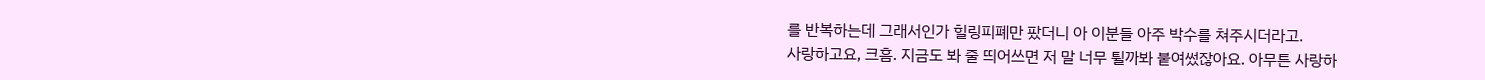를 반복하는데 그래서인가 힐링피폐만 팠더니 아 이분들 아주 박수를 쳐주시더라고.
사랑하고요, 크흠. 지금도 봐 줄 띄어쓰면 저 말 너무 튈까봐 붙여썼잖아요. 아무튼 사랑하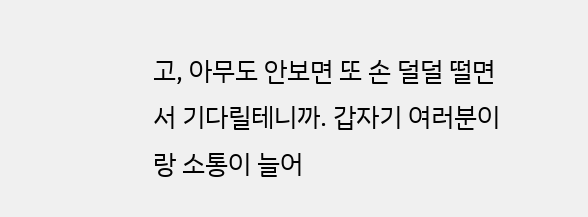고, 아무도 안보면 또 손 덜덜 떨면서 기다릴테니까. 갑자기 여러분이랑 소통이 늘어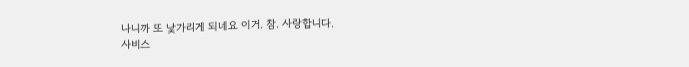나니까 또 낯가리게 되네요 이거. 참. 사랑합니다.
사비스